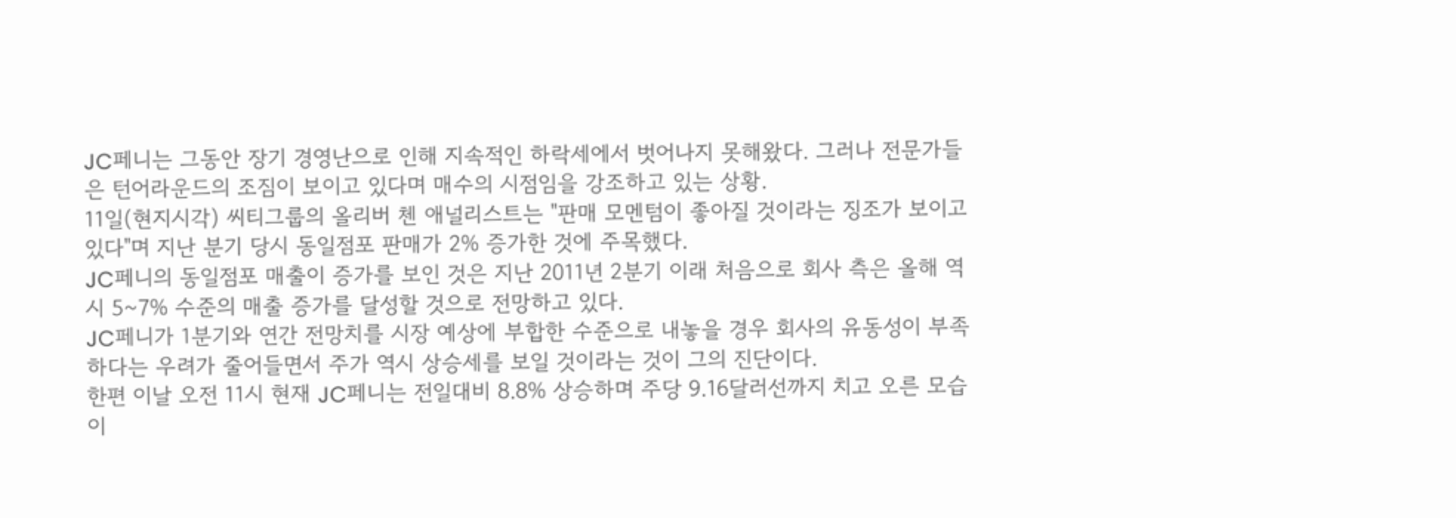JC페니는 그동안 장기 경영난으로 인해 지속적인 하락세에서 벗어나지 못해왔다. 그러나 전문가들은 턴어라운드의 조짐이 보이고 있다며 매수의 시점임을 강조하고 있는 상황.
11일(현지시각) 씨티그룹의 올리버 첸 애널리스트는 "판매 모멘텀이 좋아질 것이라는 징조가 보이고 있다"며 지난 분기 당시 동일점포 판매가 2% 증가한 것에 주목했다.
JC페니의 동일점포 매출이 증가를 보인 것은 지난 2011년 2분기 이래 처음으로 회사 측은 올해 역시 5~7% 수준의 매출 증가를 달성할 것으로 전망하고 있다.
JC페니가 1분기와 연간 전망치를 시장 예상에 부합한 수준으로 내놓을 경우 회사의 유동성이 부족하다는 우려가 줄어들면서 주가 역시 상승세를 보일 것이라는 것이 그의 진단이다.
한편 이날 오전 11시 현재 JC페니는 전일대비 8.8% 상승하며 주당 9.16달러선까지 치고 오른 모습이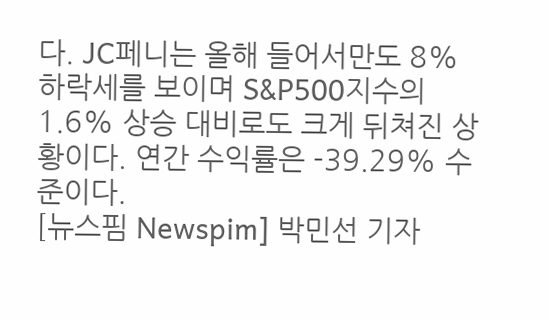다. JC페니는 올해 들어서만도 8% 하락세를 보이며 S&P500지수의 1.6% 상승 대비로도 크게 뒤쳐진 상황이다. 연간 수익률은 -39.29% 수준이다.
[뉴스핌 Newspim] 박민선 기자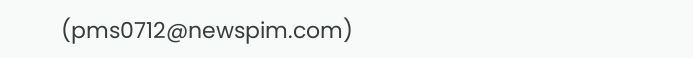(pms0712@newspim.com)